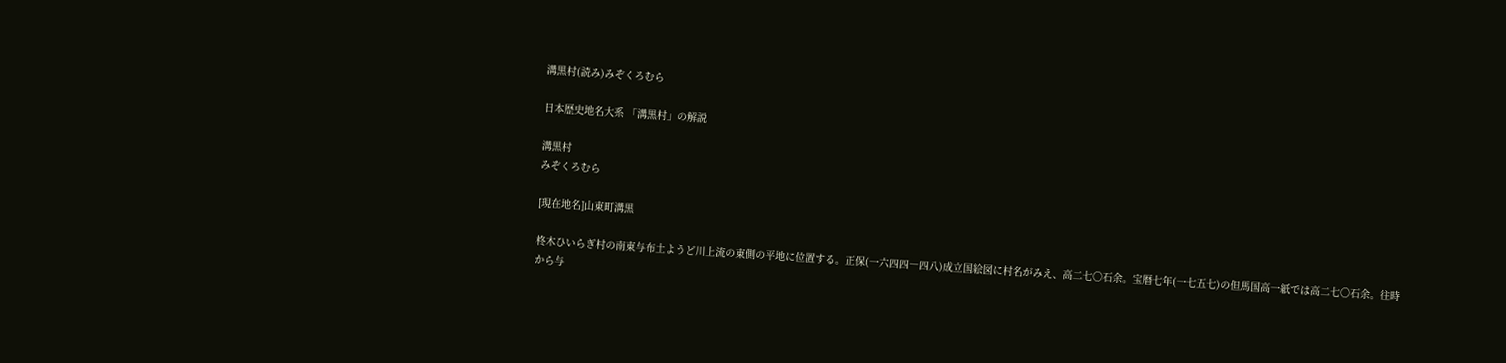溝黒村(読み)みぞくろむら

日本歴史地名大系 「溝黒村」の解説

溝黒村
みぞくろむら

[現在地名]山東町溝黒

柊木ひいらぎ村の南東与布土ようど川上流の東側の平地に位置する。正保(一六四四―四八)成立国絵図に村名がみえ、高二七〇石余。宝暦七年(一七五七)の但馬国高一紙では高二七〇石余。往時から与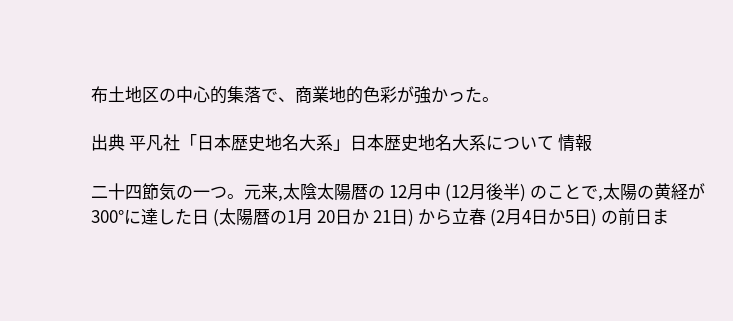布土地区の中心的集落で、商業地的色彩が強かった。

出典 平凡社「日本歴史地名大系」日本歴史地名大系について 情報

二十四節気の一つ。元来,太陰太陽暦の 12月中 (12月後半) のことで,太陽の黄経が 300°に達した日 (太陽暦の1月 20日か 21日) から立春 (2月4日か5日) の前日ま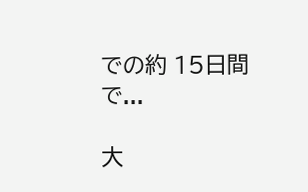での約 15日間で...

大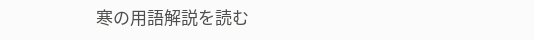寒の用語解説を読む